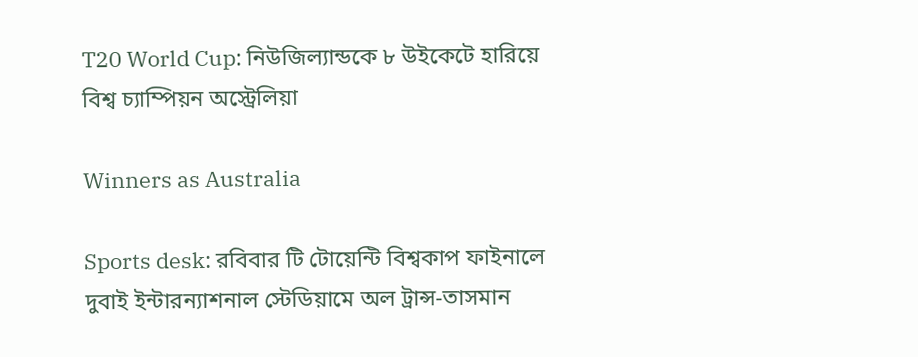T20 World Cup: নিউজিল্যান্ডকে ৮ উইকেটে হারিয়ে বিশ্ব চ্যাম্পিয়ন অস্ট্রেলিয়া

Winners as Australia

Sports desk: রবিবার টি টোয়েন্টি বিশ্বকাপ ফাইনালে দুবাই ইন্টারন্যাশনাল স্টেডিয়ামে অল ট্রান্স-তাসমান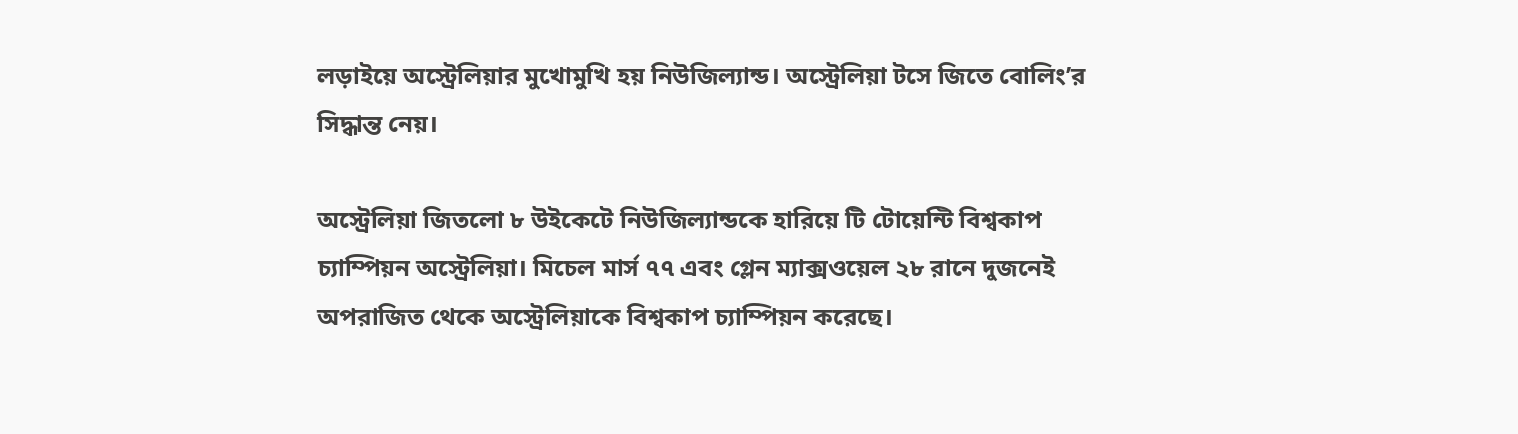লড়াইয়ে অস্ট্রেলিয়ার মুখোমুখি হয় নিউজিল্যান্ড। অস্ট্রেলিয়া টসে জিতে বোলিং’র সিদ্ধান্ত নেয়।

অস্ট্রেলিয়া জিতলো ৮ উইকেটে নিউজিল্যান্ডকে হারিয়ে টি টোয়েন্টি বিশ্বকাপ চ্যাম্পিয়ন অস্ট্রেলিয়া। মিচেল মার্স ৭৭ এবং গ্লেন ম্যাক্সওয়েল ২৮ রানে দুজনেই অপরাজিত থেকে অস্ট্রেলিয়াকে বিশ্বকাপ চ্যাম্পিয়ন করেছে।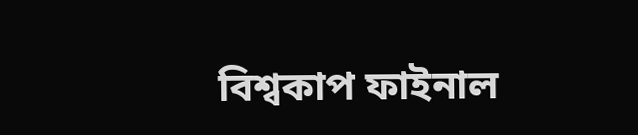বিশ্বকাপ ফাইনাল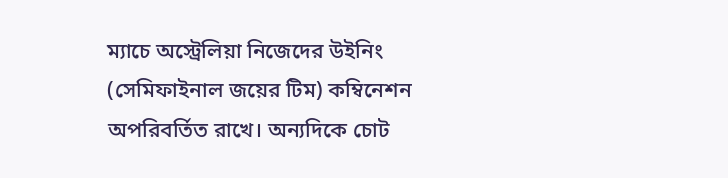ম্যাচে অস্ট্রেলিয়া নিজেদের উইনিং (সেমিফাইনাল জয়ের টিম) কম্বিনেশন অপরিবর্তিত রাখে। অন্যদিকে চোট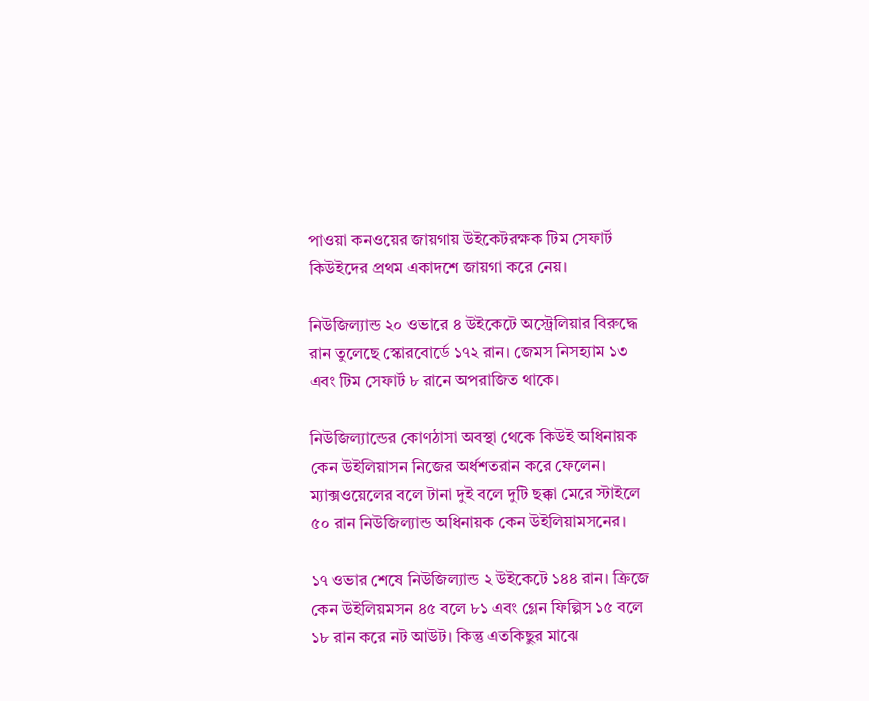পাওয়া কনওয়ের জায়গায় উইকেটরক্ষক টিম সেফার্ট কিউইদের প্রথম একাদশে জায়গা করে নেয়।

নিউজিল্যান্ড ২০ ওভারে ৪ উইকেটে অস্ট্রেলিয়ার বিরুদ্ধে রান তুলেছে স্কোরবোর্ডে ১৭২ রান। জেমস নিসহ্যাম ১৩ এবং টিম সেফার্ট ৮ রানে অপরাজিত থাকে।

নিউজিল্যান্ডের কোণঠাসা অবস্থা থেকে কিউই অধিনায়ক কেন উইলিয়াসন নিজের অর্ধশতরান করে ফেলেন। ম্যাক্সওয়েলের বলে টানা দুই বলে দুটি ছক্কা মেরে স্টাইলে ৫০ রান নিউজিল্যান্ড অধিনায়ক কেন উইলিয়ামসনের।

১৭ ওভার শেষে নিউজিল্যান্ড ২ উইকেটে ১৪৪ রান। ক্রিজে কেন উইলিয়মসন ৪৫ বলে ৮১ এবং গ্লেন ফিল্পিস ১৫ বলে ১৮ রান করে নট আউট। কিন্তু এতকিছুর মাঝে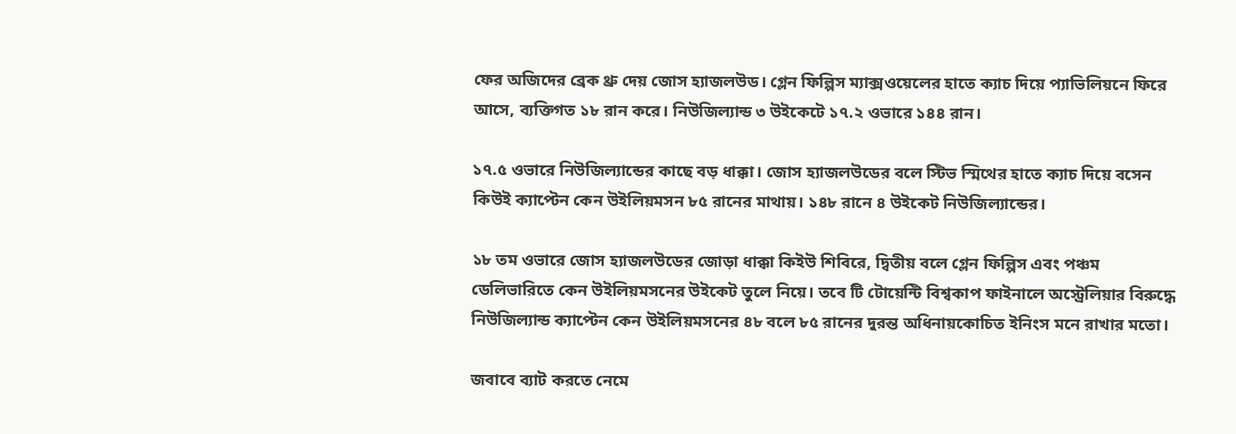ফের অজিদের ব্রেক থ্রু দেয় জোস হ্যাজলউড। গ্লেন ফিল্পিস ম্যাক্সওয়েলের হাতে ক্যাচ দিয়ে প্যাভিলিয়নে ফিরে আসে, ব্যক্তিগত ১৮ রান করে। নিউজিল্যান্ড ৩ উইকেটে ১৭.২ ওভারে ১৪৪ রান।

১৭.৫ ওভারে নিউজিল্যান্ডের কাছে বড় ধাক্কা। জোস হ্যাজলউডের বলে স্টিভ স্মিথের হাতে ক্যাচ দিয়ে বসেন কিউই ক্যাপ্টেন কেন উইলিয়মসন ৮৫ রানের মাথায়। ১৪৮ রানে ৪ উইকেট নিউজিল্যান্ডের।

১৮ তম ওভারে জোস হ্যাজলউডের জোড়া ধাক্কা কিইউ শিবিরে, দ্বিতীয় বলে গ্লেন ফিল্পিস এবং পঞ্চম ডেলিভারিতে কেন উইলিয়মসনের উইকেট তুলে নিয়ে। তবে টি টোয়েন্টি বিশ্বকাপ ফাইনালে অস্ট্রেলিয়ার বিরুদ্ধে নিউজিল্যান্ড ক্যাপ্টেন কেন উইলিয়মসনের ৪৮ বলে ৮৫ রানের দুরন্ত অধিনায়কোচিত ইনিংস মনে রাখার মতো।

জবাবে ব্যাট করতে নেমে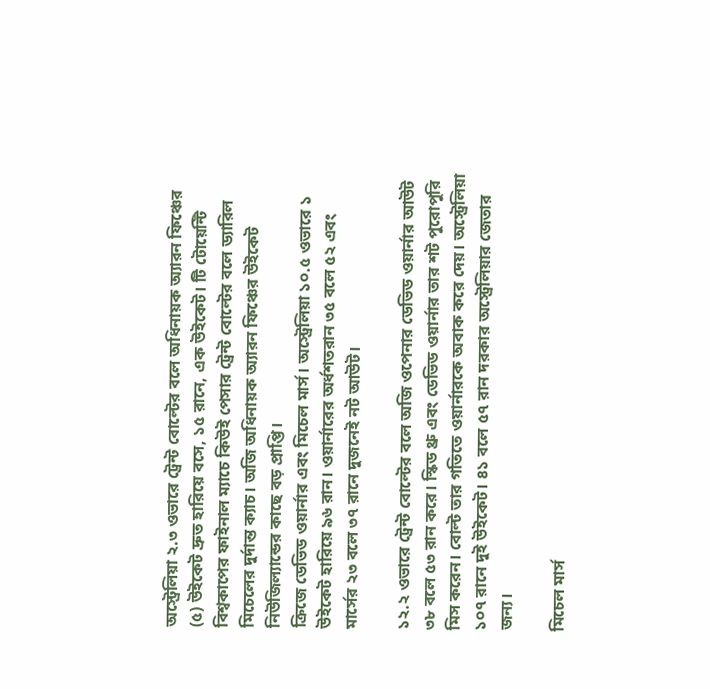অস্ট্রেলিয়া ২.৩ ওভারে ট্রেন্ট বোল্টের বলে অধিনায়ক অ্যারন ফিঞ্চের (৫) উইকেট দ্রুত হারিয়ে বসে, ১৫ রানে, এক উইকেট। টি টোয়েন্টি বিশ্বকাপের ফাইনাল ম্যাচে কিউই পেসার ট্রেন্ট বোল্টের বলে ড্যারিল মিচেলের দুর্দান্ত ক্যাচ। অজি অধিনায়ক অ্যারন ফিঞ্চের উইকেট নিউজিল্যান্ডের কাছে বড় প্রাপ্তি।
ক্রিজে ডেভিড ওয়ার্নার এবং মিচেল মার্স। অস্ট্রেলিয়া ১০.৫ ওভারে ১ উইকেট হারিয়ে ৯৬ রান। ওয়ার্নারের অর্ধশতরান ৩৫ বলে ৫২ এবং মার্সের ২৩ বলে ৩৭ রানে দুজনেই নট আউট।

১২.২ ওভারে ট্রেন্ট বোল্টের বলে অজি ওপেনার ডেভিড ওয়ার্নার আউট ৩৮ বলে ৫৩ রান করে। স্কিড থ্রু এবং ডেভিড ওয়ার্নার তার শট পুরোপুরি মিস করেন। বোল্ট তার গতিতে ওয়ার্নারকে অবাক করে দেয়। অস্ট্রেলিয়া ১০৭ রানে দুই উইকেট। ৪১ বলে ৫৭ রান দরকার অস্ট্রেলিয়ার জেতার জন্য।

মিচেল মার্স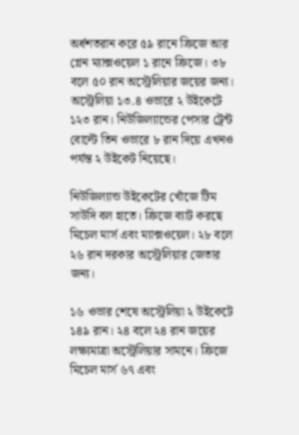অর্ধশতরান করে ৫৯ রানে ক্রিজে আর গ্লেন ম্যাক্সওয়েল ১ রানে ক্রিজে। ৩৮ বলে ৫০ রান অস্ট্রেলিয়ার জয়ের জন্য। অস্ট্রেলিয়া ১৩.৪ ওভারে ২ উইকেটে ১২৩ রান। নিউজিল্যান্ডের পেসার ট্রেন্ট বোল্টে তিন ওভারে ৮ রান দিয়ে এখনও পর্যন্ত ২ উইকেট নিয়েছে।

নিউজিল্যান্ড উইকেটের খোঁজে টিম সাউদি বল হাতে। ক্রিজে ব্যাট করছে মিচেল মার্স এবং ম্যাক্সওয়েল। ২৮ বলে ২৬ রান দরকার অস্ট্রেলিয়ার জেতার জন্য।

১৬ ওভার শেষে অস্ট্রেলিয়া ২ উইকেটে ১৪৯ রান। ২৪ বলে ২৪ রান জয়ের লক্ষ্যমাত্রা অস্ট্রেলিয়ার সামনে। ক্রিজে মিচেল মার্স ৬৭ এবং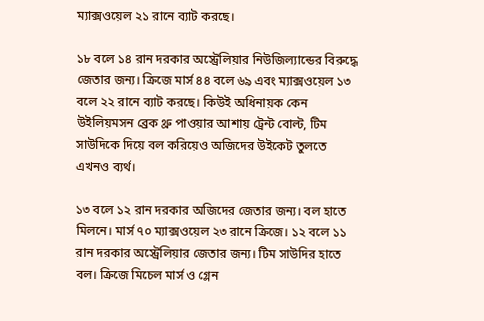ম্যাক্সওয়েল ২১ রানে ব্যাট করছে।

১৮ বলে ১৪ রান দরকার অস্ট্রেলিয়ার নিউজিল্যান্ডের বিরুদ্ধে জেতার জন্য। ক্রিজে মার্স ৪৪ বলে ৬৯ এবং ম্যাক্সওয়েল ১৩ বলে ২২ রানে ব্যাট করছে। কিউই অধিনায়ক কেন উইলিয়মসন ব্রেক থ্রু পাওয়ার আশায় ট্রেন্ট বোল্ট, টিম সাউদিকে দিয়ে বল করিয়েও অজিদের উইকেট তুলতে এখনও ব্যর্থ।

১৩ বলে ১২ রান দরকার অজিদের জেতার জন্য। বল হাতে মিলনে। মার্স ৭০ ম্যাক্সওয়েল ২৩ রানে ক্রিজে। ১২ বলে ১১ রান দরকার অস্ট্রেলিয়ার জেতার জন্য। টিম সাউদির হাতে বল। ক্রিজে মিচেল মার্স ও গ্লেন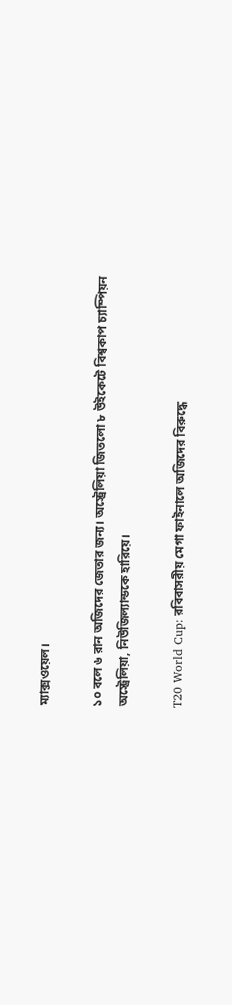ম্যাক্সওয়েল।

১০ বলে ৬ রান অজিদের জেতার জন্য। অস্ট্রেলিয়া জিতলো ৮ উইকেটে বিশ্বকাপ চ্যাম্পিয়ন অস্ট্রেলিয়া, নিউজিল্যান্ডকে হারিয়ে।

T20 World Cup: রবিবাসরীয় মেগা ফাইনালে অজিদের বিরুদ্ধে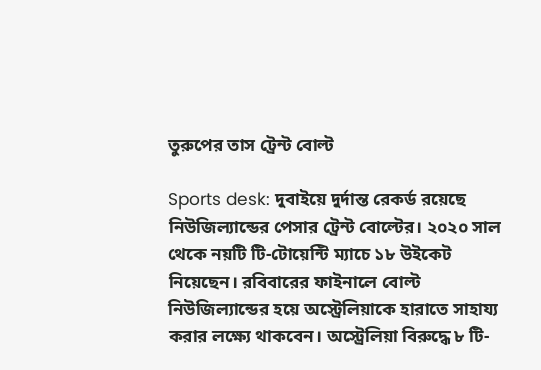তুরুপের তাস ট্রেন্ট বোল্ট

Sports desk: দুবাইয়ে দুর্দান্ত রেকর্ড রয়েছে নিউজিল্যান্ডের পেসার ট্রেন্ট বোল্টের। ২০২০ সাল থেকে নয়টি টি-টোয়েন্টি ম্যাচে ১৮ উইকেট নিয়েছেন। রবিবারের ফাইনালে বোল্ট নিউজিল্যান্ডের হয়ে অস্ট্রেলিয়াকে হারাতে সাহায্য করার লক্ষ্যে থাকবেন। অস্ট্রেলিয়া বিরুদ্ধে ৮ টি-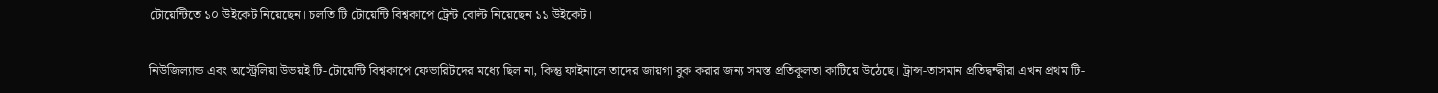টোয়েন্টিতে ১০ উইকেট নিয়েছেন। চলতি টি টোয়েন্টি বিশ্বকাপে ট্রেন্ট বোল্ট নিয়েছেন ১১ উইকেট।

নিউজিল্যান্ড এবং অস্ট্রেলিয়া উভয়ই টি-টোয়েন্টি বিশ্বকাপে ফেভারিটদের মধ্যে ছিল না, কিন্তু ফাইনালে তাদের জায়গা বুক করার জন্য সমস্ত প্রতিকূলতা কাটিয়ে উঠেছে। ট্রান্স-তাসমান প্রতিদ্বন্দ্বীরা এখন প্রথম টি-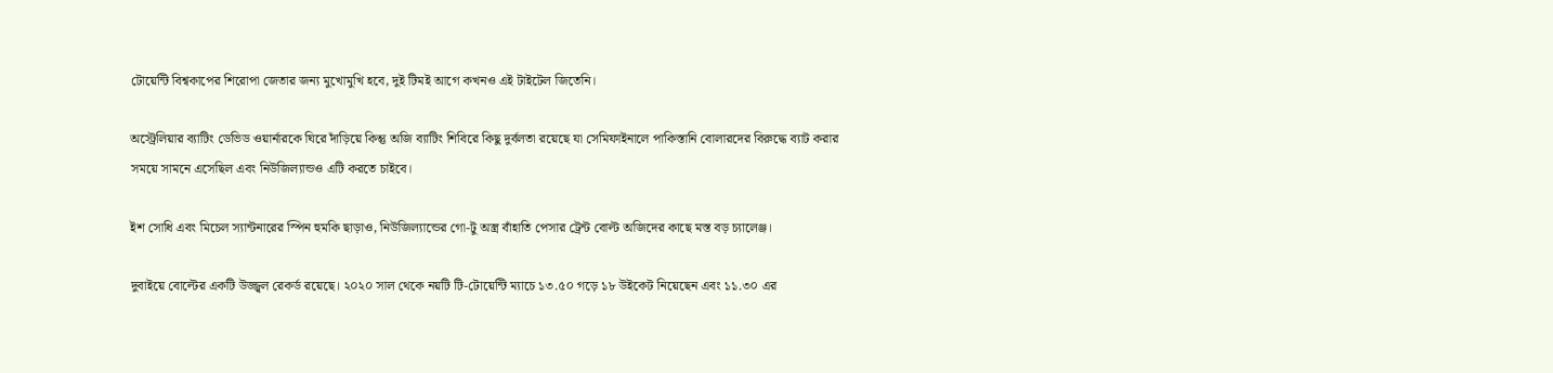টোয়েন্টি বিশ্বকাপের শিরোপা জেতার জন্য মুখোমুখি হবে, দুই টিমই আগে কখনও এই টাইটেল জিতেনি।

অস্ট্রেলিয়ার ব্যাটিং ডেভিড ওয়ার্নারকে ঘিরে দাঁড়িয়ে কিন্তু অজি ব্যাটিং শিবিরে কিছু দুর্বলতা রয়েছে যা সেমিফাইনালে পাকিস্তানি বোলারদের বিরুদ্ধে ব্যাট করার সময়ে সামনে এসেছিল এবং নিউজিল্যান্ডও এটি করতে চাইবে।

ইশ সোধি এবং মিচেল স্যান্টনারের স্পিন হুমকি ছাড়াও, নিউজিল্যান্ডের গো-টু অস্ত্র বাঁহাতি পেসার ট্রেন্ট বোল্ট অজিদের কাছে মস্ত বড় চ্যালেঞ্জ।

দুবাইয়ে বোল্টের একটি উজ্জ্বল রেকর্ড রয়েছে। ২০২০ সাল থেকে নয়টি টি-টোয়েন্টি ম্যাচে ১৩.৫০ গড়ে ১৮ উইকেট নিয়েছেন এবং ১১.৩০ এর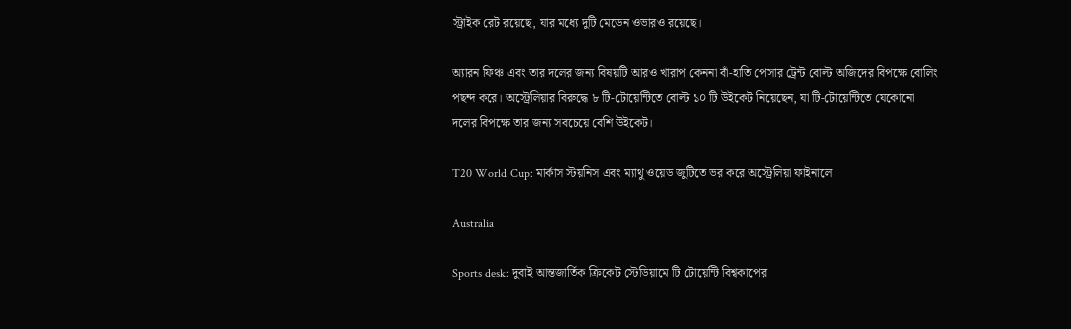স্ট্রাইক রেট রয়েছে, যার মধ্যে দুটি মেডেন ওভারও রয়েছে।

অ্যারন ফিঞ্চ এবং তার দলের জন্য বিষয়টি আরও খারাপ কেননা বাঁ-হাতি পেসার ট্রেন্ট বোল্ট অজিদের বিপক্ষে বোলিং পছন্দ করে। অস্ট্রেলিয়ার বিরুদ্ধে ৮ টি-টোয়েন্টিতে বোল্ট ১০ টি উইকেট নিয়েছেন, যা টি-টোয়েন্টিতে যেকোনো দলের বিপক্ষে তার জন্য সবচেয়ে বেশি উইকেট।

T20 World Cup: মার্কাস স্টয়নিস এবং ম্যাথু ওয়েড জুটিতে ভর করে অস্ট্রেলিয়া ফাইনালে

Australia

Sports desk: দুবাই আন্তজার্তিক ক্রিকেট স্টেডিয়ামে টি টোয়েন্টি বিশ্বকাপের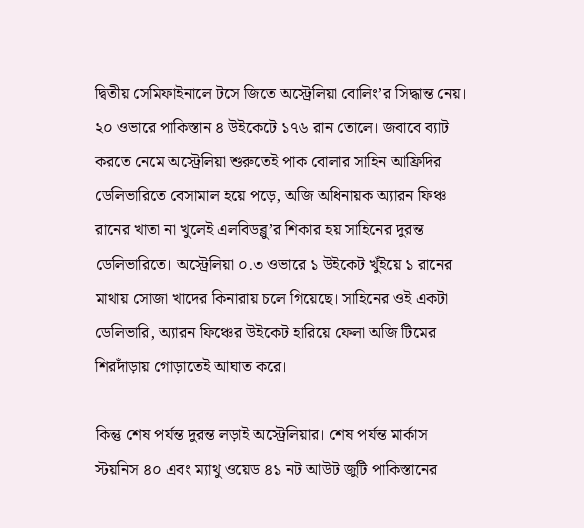দ্বিতীয় সেমিফাইনালে টসে জিতে অস্ট্রেলিয়া বোলিং’র সিদ্ধান্ত নেয়। ২০ ওভারে পাকিস্তান ৪ উইকেটে ১৭৬ রান তোলে। জবাবে ব্যাট করতে নেমে অস্ট্রেলিয়া শুরুতেই পাক বোলার সাহিন আফ্রিদির ডেলিভারিতে বেসামাল হয়ে পড়ে, অজি অধিনায়ক অ্যারন ফিঞ্চ রানের খাতা না খুলেই এলবিডব্লু’র শিকার হয় সাহিনের দুরন্ত ডেলিভারিতে। অস্ট্রেলিয়া ০.৩ ওভারে ১ উইকেট খুঁইয়ে ১ রানের মাথায় সোজা খাদের কিনারায় চলে গিয়েছে। সাহিনের ওই একটা ডেলিভারি, অ্যারন ফিঞ্চের উইকেট হারিয়ে ফেলা অজি টিমের শিরদাঁড়ায় গোড়াতেই আঘাত করে।

কিন্তু শেষ পর্যন্ত দুরন্ত লড়াই অস্ট্রেলিয়ার। শেষ পর্যন্ত মার্কাস স্টয়নিস ৪০ এবং ম্যাথু ওয়েড ৪১ নট আউট জুটি পাকিস্তানের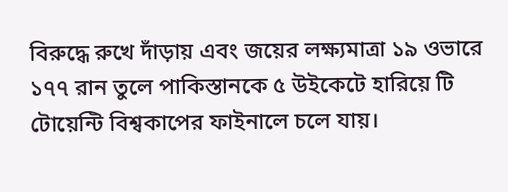বিরুদ্ধে রুখে দাঁড়ায় এবং জয়ের লক্ষ্যমাত্রা ১৯ ওভারে ১৭৭ রান তুলে পাকিস্তানকে ৫ উইকেটে হারিয়ে টি টোয়েন্টি বিশ্বকাপের ফাইনালে চলে যায়।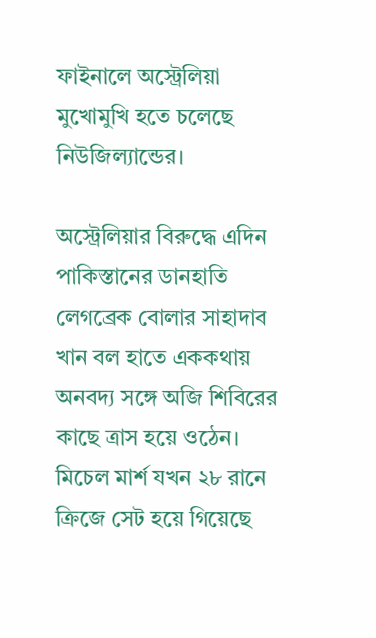ফাইনালে অস্ট্রেলিয়া মুখোমুখি হতে চলেছে নিউজিল্যান্ডের।

অস্ট্রেলিয়ার বিরুদ্ধে এদিন পাকিস্তানের ডানহাতি লেগব্রেক বোলার সাহাদাব খান বল হাতে এককথায় অনবদ্য সঙ্গে অজি শিবিরের কাছে ত্রাস হয়ে ওঠেন। মিচেল মার্শ যখন ২৮ রানে ক্রিজে সেট হয়ে গিয়েছে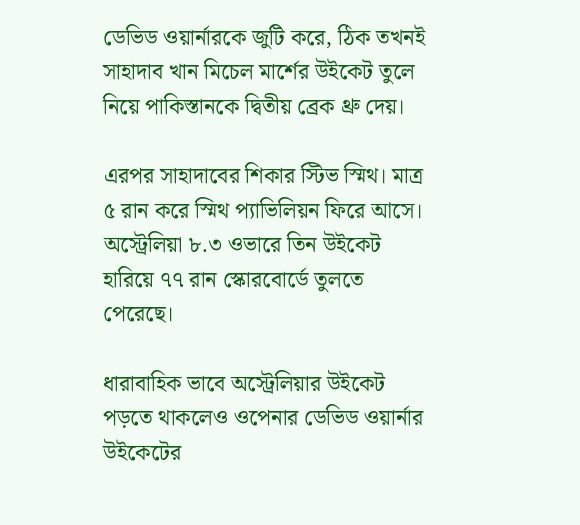ডেভিড ওয়ার্নারকে জুটি করে, ঠিক তখনই সাহাদাব খান মিচেল মার্শের উইকেট তুলে নিয়ে পাকিস্তানকে দ্বিতীয় ব্রেক থ্রু দেয়।

এরপর সাহাদাবের শিকার স্টিভ স্মিথ। মাত্র ৫ রান করে স্মিথ প্যাভিলিয়ন ফিরে আসে। অস্ট্রেলিয়া ৮.৩ ওভারে তিন উইকেট হারিয়ে ৭৭ রান স্কোরবোর্ডে তুলতে পেরেছে।

ধারাবাহিক ভাবে অস্ট্রেলিয়ার উইকেট পড়তে থাকলেও ওপেনার ডেভিড ওয়ার্নার উইকেটের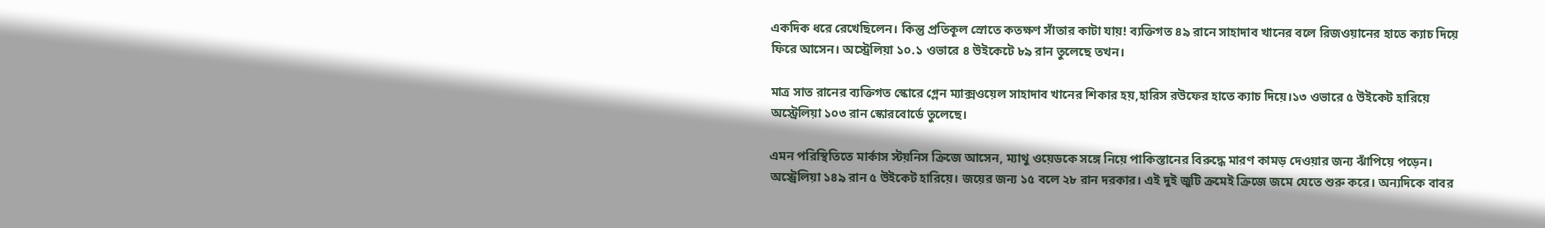একদিক ধরে রেখেছিলেন। কিন্তু প্রতিকূল স্রোতে কতক্ষণ সাঁতার কাটা যায়! ব্যক্তিগত ৪৯ রানে সাহাদাব খানের বলে রিজওয়ানের হাতে ক্যাচ দিয়ে ফিরে আসেন। অস্ট্রেলিয়া ১০.১ ওভারে ৪ উইকেটে ৮৯ রান তুলেছে তখন।

মাত্র সাত রানের ব্যক্তিগত স্কোরে গ্লেন ম্যাক্সওয়েল সাহাদাব খানের শিকার হয়,হারিস রউফের হাতে ক্যাচ দিয়ে।১৩ ওভারে ৫ উইকেট হারিয়ে অস্ট্রেলিয়া ১০৩ রান স্কোরবোর্ডে তুলেছে।

এমন পরিস্থিতিতে মার্কাস স্টয়নিস ক্রিজে আসেন, ম্যাথু ওয়েডকে সঙ্গে নিয়ে পাকিস্তানের বিরুদ্ধে মারণ কামড় দেওয়ার জন্য ঝাঁপিয়ে পড়েন। অস্ট্রেলিয়া ১৪৯ রান ৫ উইকেট হারিয়ে। জয়ের জন্য ১৫ বলে ২৮ রান দরকার। এই দুই জুটি ক্রমেই ক্রিজে জমে যেতে শুরু করে। অন্যদিকে বাবর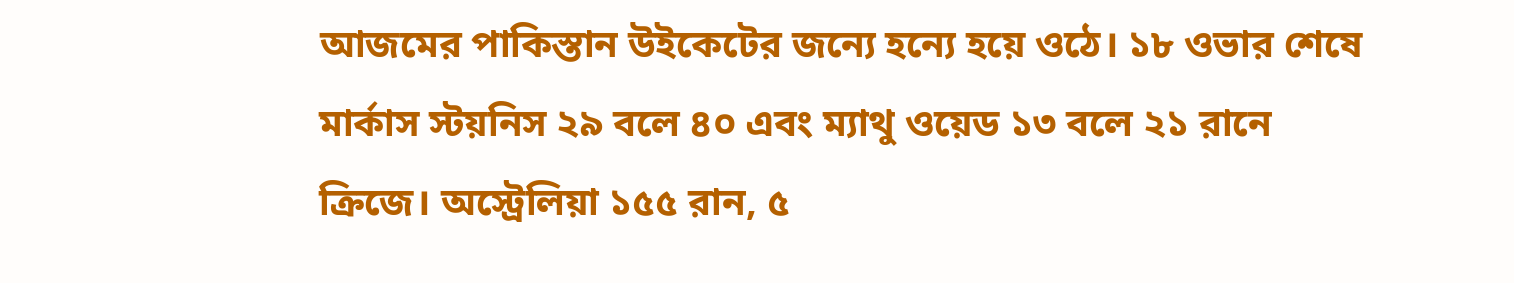আজমের পাকিস্তান উইকেটের জন্যে হন্যে হয়ে ওঠে। ১৮ ওভার শেষে মার্কাস স্টয়নিস ২৯ বলে ৪০ এবং ম্যাথু ওয়েড ১৩ বলে ২১ রানে ক্রিজে। অস্ট্রেলিয়া ১৫৫ রান, ৫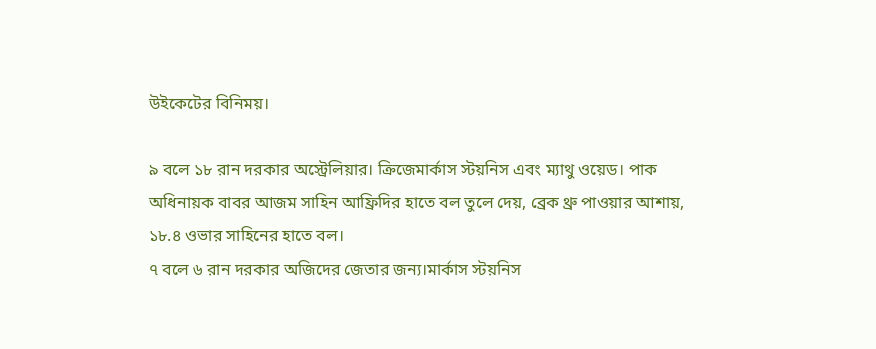উইকেটের বিনিময়।

৯ বলে ১৮ রান দরকার অস্ট্রেলিয়ার। ক্রিজেমার্কাস স্টয়নিস এবং ম্যাথু ওয়েড। পাক অধিনায়ক বাবর আজম সাহিন আফ্রিদির হাতে বল তুলে দেয়, ব্রেক থ্রু পাওয়ার আশায়, ১৮.৪ ওভার সাহিনের হাতে বল।
৭ বলে ৬ রান দরকার অজিদের জেতার জন্য।মার্কাস স্টয়নিস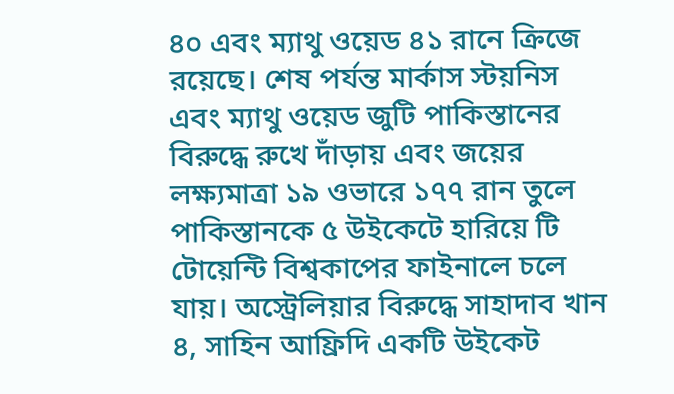৪০ এবং ম্যাথু ওয়েড ৪১ রানে ক্রিজে রয়েছে। শেষ পর্যন্ত মার্কাস স্টয়নিস এবং ম্যাথু ওয়েড জুটি পাকিস্তানের বিরুদ্ধে রুখে দাঁড়ায় এবং জয়ের লক্ষ্যমাত্রা ১৯ ওভারে ১৭৭ রান তুলে পাকিস্তানকে ৫ উইকেটে হারিয়ে টি টোয়েন্টি বিশ্বকাপের ফাইনালে চলে যায়। অস্ট্রেলিয়ার বিরুদ্ধে সাহাদাব খান ৪, সাহিন আফ্রিদি একটি উইকেট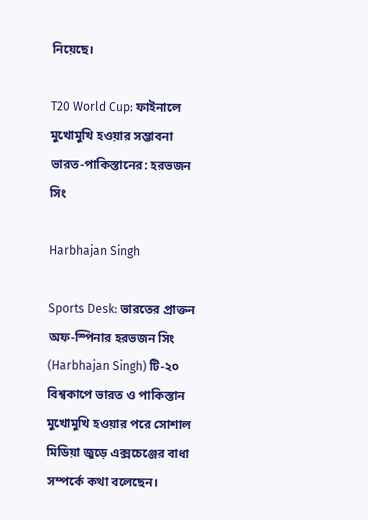নিয়েছে।

T20 World Cup: ফাইনালে মুখোমুখি হওয়ার সম্ভাবনা ভারত-পাকিস্তানের: হরভজন সিং

Harbhajan Singh

Sports Desk: ভারতের প্রাক্তন অফ-স্পিনার হরভজন সিং (Harbhajan Singh) টি-২০ বিশ্বকাপে ভারত ও পাকিস্তান মুখোমুখি হওয়ার পরে সোশাল মিডিয়া জুড়ে এক্সচেঞ্জের বাধা সম্পর্কে কথা বলেছেন।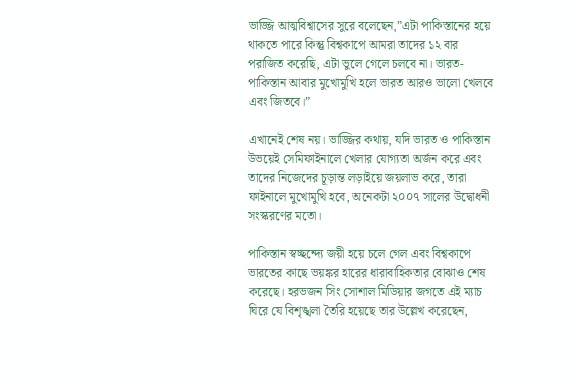ভাজ্জি আত্মবিশ্বাসের সুরে বলেছেন,”এটা পাকিস্তানের হয়ে থাকতে পারে কিন্তু বিশ্বকাপে আমরা তাদের ১২ বার পরাজিত করেছি, এটা ভুলে গেলে চলবে না। ভারত-পাকিস্তান আবার মুখোমুখি হলে ভারত আরও ভালো খেলবে এবং জিতবে।”

এখানেই শেষ নয়। ভাজ্জির কথায়, যদি ভারত ও পাকিস্তান উভয়েই সেমিফাইনালে খেলার যোগ্যতা অর্জন করে এবং তাদের নিজেদের চূড়ান্ত লড়াইয়ে জয়লাভ করে, তারা ফাইনালে মুখোমুখি হবে, অনেকটা ২০০৭ সালের উদ্বোধনী সংস্করণের মতো।

পাকিস্তান স্বচ্ছন্দ্যে জয়ী হয়ে চলে গেল এবং বিশ্বকাপে ভারতের কাছে ভয়ঙ্কর হারের ধারাবাহিকতার বোঝাও শেষ করেছে। হরভজন সিং সোশাল মিডিয়ার জগতে এই ম্যাচ ঘিরে যে বিশৃঙ্খলা তৈরি হয়েছে তার উল্লেখ করেছেন,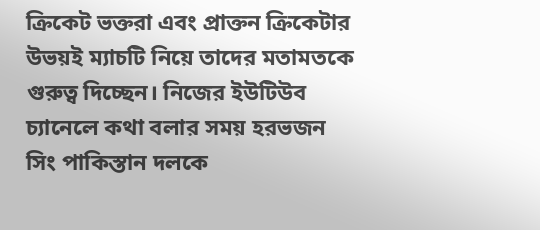ক্রিকেট ভক্তরা এবং প্রাক্তন ক্রিকেটার উভয়ই ম্যাচটি নিয়ে তাদের মতামতকে গুরুত্ব দিচ্ছেন। নিজের ইউটিউব চ্যানেলে কথা বলার সময় হরভজন সিং পাকিস্তান দলকে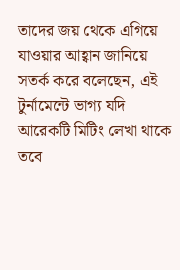তাদের জয় থেকে এগিয়ে যাওয়ার আহ্বান জানিয়ে সতর্ক করে বলেছেন, এই টুর্নামেন্টে ভাগ্য যদি আরেকটি মিটিং লেখা থাকে তবে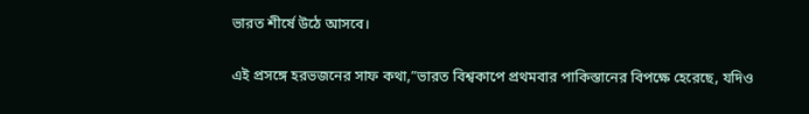ভারত শীর্ষে উঠে আসবে।

এই প্রসঙ্গে হরভজনের সাফ কথা,”ভারত বিশ্বকাপে প্রথমবার পাকিস্তানের বিপক্ষে হেরেছে, যদিও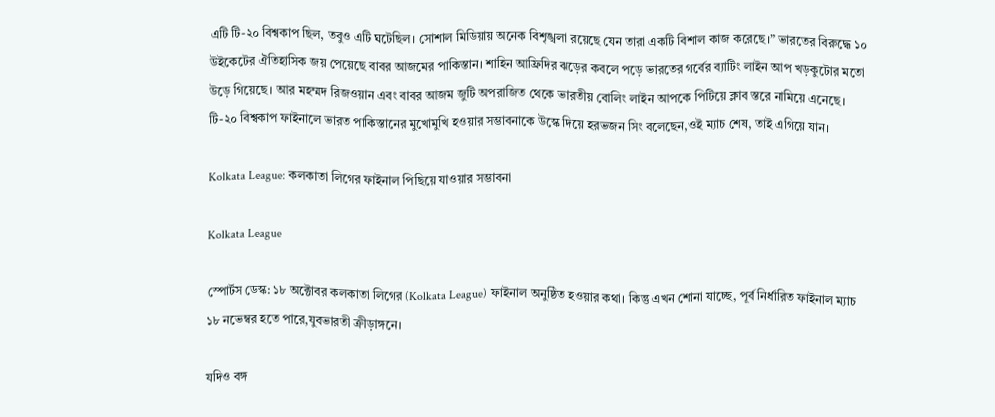এটি টি-২০ বিশ্বকাপ ছিল, তবুও এটি ঘটেছিল। সোশাল মিডিয়ায় অনেক বিশৃঙ্খলা রয়েছে যেন তারা একটি বিশাল কাজ করেছে।” ভারতের বিরুদ্ধে ১০ উইকেটের ঐতিহাসিক জয় পেয়েছে বাবর আজমের পাকিস্তান। শাহিন আফ্রিদির ঝড়ের কবলে পড়ে ভারতের গর্বের ব্যাটিং লাইন আপ খড়কুটোর মতো উড়ে গিয়েছে। আর মহম্মদ রিজওয়ান এবং বাবর আজম জুটি অপরাজিত থেকে ভারতীয় বোলিং লাইন আপকে পিটিয়ে ক্লাব স্তরে নামিয়ে এনেছে। টি-২০ বিশ্বকাপ ফাইনালে ভারত পাকিস্তানের মুখোমুখি হওয়ার সম্ভাবনাকে উস্কে দিয়ে হরভজন সিং বলেছেন,ওই ম্যাচ শেষ, তাই এগিয়ে যান।

Kolkata League: কলকাতা লিগের ফাইনাল পিছিয়ে যাওয়ার সম্ভাবনা

Kolkata League

স্পোর্টস ডেস্ক: ১৮ অক্টোবর কলকাতা লিগের (Kolkata League) ফাইনাল অনুষ্ঠিত হওয়ার কথা। কিন্তু এখন শোনা যাচ্ছে, পূর্ব নির্ধারিত ফাইনাল ম্যাচ ১৮ নভেম্বর হতে পারে,যুবভারতী ক্রীড়াঙ্গনে।

যদিও বঙ্গ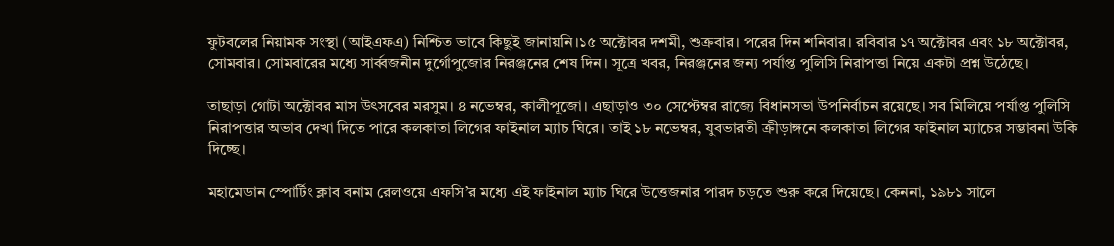ফুটবলের নিয়ামক সংস্থা (আইএফএ) নিশ্চিত ভাবে কিছুই জানায়নি।১৫ অক্টোবর দশমী, শুক্রবার। পরের দিন শনিবার। রবিবার ১৭ অক্টোবর এবং ১৮ অক্টোবর, সোমবার। সোমবারের মধ্যে সার্ব্বজনীন দুর্গোপুজোর নিরঞ্জনের শেষ দিন। সূত্রে খবর, নিরঞ্জনের জন্য পর্যাপ্ত পুলিসি নিরাপত্তা নিয়ে একটা প্রশ্ন উঠেছে।

তাছাড়া গোটা অক্টোবর মাস উৎসবের মরসুম। ৪ নভেম্বর, কালীপূজো। এছাড়াও ৩০ সেপ্টেম্বর রাজ্যে বিধানসভা উপনির্বাচন রয়েছে। সব মিলিয়ে পর্যাপ্ত পুলিসি নিরাপত্তার অভাব দেখা দিতে পারে কলকাতা লিগের ফাইনাল ম্যাচ ঘিরে। তাই ১৮ নভেম্বর, যুবভারতী ক্রীড়াঙ্গনে কলকাতা লিগের ফাইনাল ম্যাচের সম্ভাবনা উকি দিচ্ছে।

মহামেডান স্পোর্টিং ক্লাব বনাম রেলওয়ে এফসি’র মধ্যে এই ফাইনাল ম্যাচ ঘিরে উত্তেজনার পারদ চড়তে শুরু করে দিয়েছে। কেননা, ১৯৮১ সালে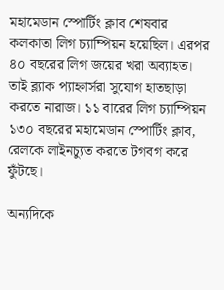মহামেডান স্পোর্টিং ক্লাব শেষবার কলকাতা লিগ চ্যাম্পিয়ন হয়েছিল। এরপর ৪০ বছরের লিগ জয়ের খরা অব্যাহত। তাই ব্ল্যাক প্যাহ্নার্সরা সুযোগ হাতছাড়া করতে নারাজ। ১১ বারের লিগ চ্যাম্পিয়ন ১৩০ বছরের মহামেডান স্পোর্টিং ক্লাব, রেলকে লাইনচ্যুত করতে টগবগ করে ফুঁটছে।

অন্যদিকে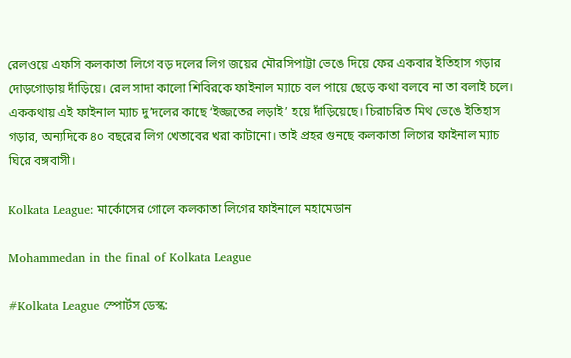রেলওয়ে এফসি কলকাতা লিগে বড় দলের লিগ জয়ের মৌরসিপাট্টা ভেঙে দিয়ে ফের একবার ইতিহাস গড়ার দোড়গোড়ায় দাঁড়িয়ে। রেল সাদা কালো শিবিরকে ফাইনাল ম্যাচে বল পায়ে ছেড়ে কথা বলবে না তা বলাই চলে। এককথায় এই ফাইনাল ম্যাচ দু’দলের কাছে ‘ইজ্জতের লড়াই’ হয়ে দাঁড়িয়েছে। চিরাচরিত মিথ ভেঙে ইতিহাস গড়ার, অন্যদিকে ৪০ বছরের লিগ খেতাবের খরা কাটানো। তাই প্রহর গুনছে কলকাতা লিগের ফাইনাল ম্যাচ ঘিরে বঙ্গবাসী।

Kolkata League: মার্কোসের গোলে কলকাতা লিগের ফাইনালে মহামেডান

Mohammedan in the final of Kolkata League

#Kolkata League স্পোর্টস ডেস্ক: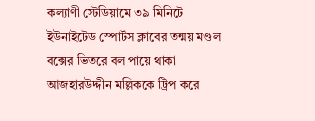কল্যাণী স্টেডিয়ামে ৩৯ মিনিটে ইউনাইটেড স্পোর্টস ক্লাবের তন্ময় মণ্ডল বক্সের ভিতরে বল পায়ে থাকা আজহারউদ্দীন মল্লিককে ট্রিপ করে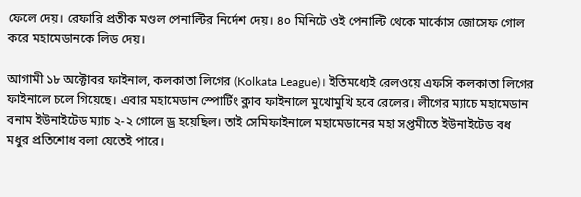ফেলে দেয়। রেফারি প্রতীক মণ্ডল পেনাল্টির নির্দেশ দেয়। ৪০ মিনিটে ওই পেনাল্টি থেকে মার্কোস জোসেফ গোল করে মহামেডানকে লিড দেয়।

আগামী ১৮ অক্টোবর ফাইনাল, কলকাতা লিগের (Kolkata League)। ইতিমধ্যেই রেলওয়ে এফসি কলকাতা লিগের ফাইনালে চলে গিয়েছে। এবার মহামেডান স্পোর্টিং ক্লাব ফাইনালে মুখোমুখি হবে রেলের। লীগের ম্যাচে মহামেডান বনাম ইউনাইটেড ম্যাচ ২-২ গোলে ড্র হয়েছিল। তাই সেমিফাইনালে মহামেডানের মহা সপ্তমীতে ইউনাইটেড বধ মধুর প্রতিশোধ বলা যেতেই পারে।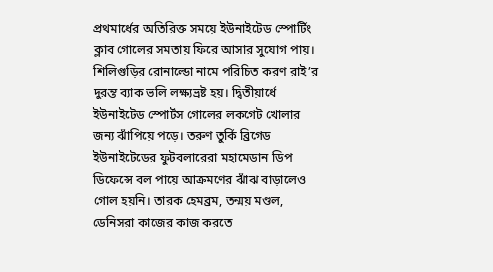প্রথমার্ধের অতিরিক্ত সময়ে ইউনাইটেড স্পোর্টিং ক্লাব গোলের সমতায় ফিরে আসার সুযোগ পায়। শিলিগুড়ির রোনাল্ডো নামে পরিচিত করণ রাই’র দুরন্ত ব্যাক ভলি লক্ষ্যভ্রষ্ট হয়। দ্বিতীয়ার্ধে ইউনাইটেড স্পোর্টস গোলের লকগেট খোলার জন্য ঝাঁপিয়ে পড়ে। তরুণ তুর্কি ব্রিগেড ইউনাইটেডের ফুটবলারেরা মহামেডান ডিপ ডিফেন্সে বল পায়ে আক্রমণের ঝাঁঝ বাড়ালেও গোল হয়নি। তারক হেমব্রম, তন্ময় মণ্ডল, ডেনিসরা কাজের কাজ করতে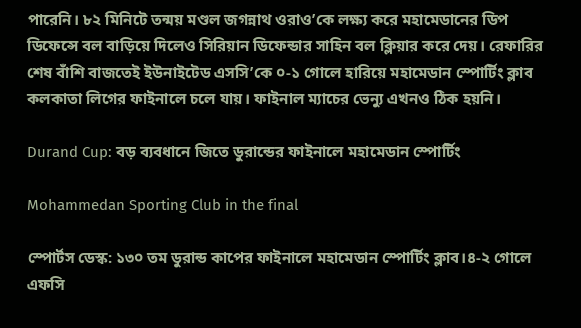পারেনি। ৮২ মিনিটে তন্ময় মণ্ডল জগন্নাথ ওরাও’কে লক্ষ্য করে মহামেডানের ডিপ ডিফেন্সে বল বাড়িয়ে দিলেও সিরিয়ান ডিফেন্ডার সাহিন বল ক্লিয়ার করে দেয়। রেফারির শেষ বাঁশি বাজতেই ইউনাইটেড এসসি’কে ০-১ গোলে হারিয়ে মহামেডান স্পোর্টিং ক্লাব কলকাতা লিগের ফাইনালে চলে যায়। ফাইনাল ম্যাচের ভেন্যু এখনও ঠিক হয়নি।

Durand Cup: বড় ব্যবধানে জিতে ডুরান্ডের ফাইনালে মহামেডান স্পোর্টিং

Mohammedan Sporting Club in the final

স্পোর্টস ডেস্ক: ১৩০ তম ডুরান্ড কাপের ফাইনালে মহামেডান স্পোর্টিং ক্লাব।৪-২ গোলে এফসি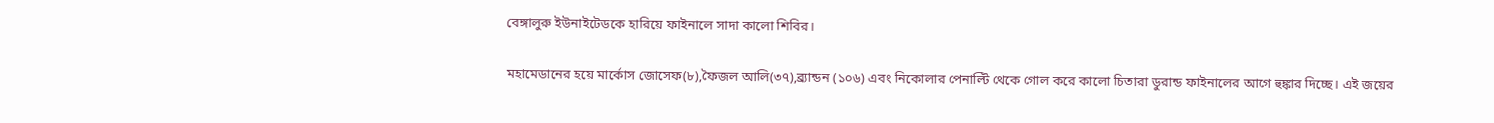বেঙ্গালুরু ইউনাইটেডকে হারিয়ে ফাইনালে সাদা কালো শিবির।

মহামেডানের হয়ে মার্কোস জোসেফ(৮),ফৈজল আলি(৩৭),ব্র‍্যান্ডন (১০৬) এবং নিকোলার পেনাল্টি থেকে গোল করে কালো চিতারা ডুরান্ড ফাইনালের আগে হুঙ্কার দিচ্ছে। এই জয়ের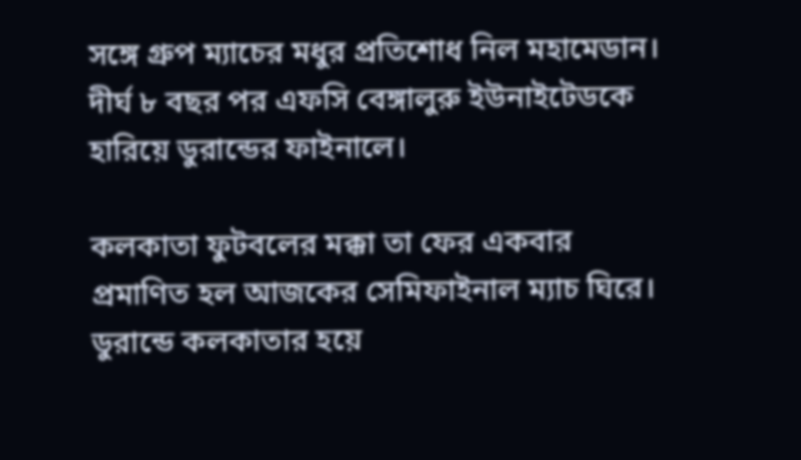সঙ্গে গ্রুপ ম্যাচের মধুর প্রতিশোধ নিল মহামেডান। দীর্ঘ ৮ বছর পর এফসি বেঙ্গালুরু ইউনাইটেডকে হারিয়ে ডুরান্ডের ফাইনালে।

কলকাতা ফুটবলের মক্কা তা ফের একবার প্রমাণিত হল আজকের সেমিফাইনাল ম্যাচ ঘিরে। ডুরান্ডে কলকাতার হয়ে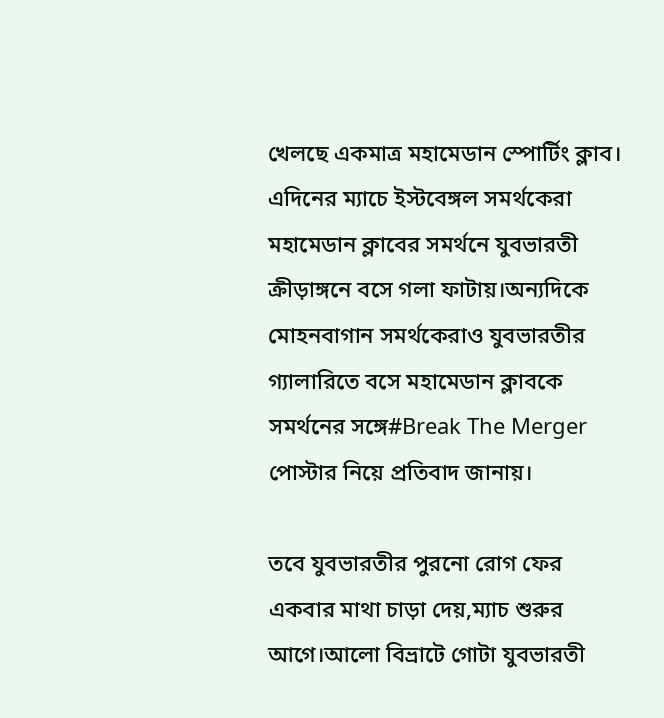খেলছে একমাত্র মহামেডান স্পোর্টিং ক্লাব। এদিনের ম্যাচে ইস্টবেঙ্গল সমর্থকেরা মহামেডান ক্লাবের সমর্থনে যুবভারতী ক্রীড়াঙ্গনে বসে গলা ফাটায়।অন্যদিকে মোহনবাগান সমর্থকেরাও যুবভারতীর গ্যালারিতে বসে মহামেডান ক্লাবকে সমর্থনের সঙ্গে#Break The Merger পোস্টার নিয়ে প্রতিবাদ জানায়।

তবে যুবভারতীর পুরনো রোগ ফের একবার মাথা চাড়া দেয়,ম্যাচ শুরুর আগে।আলো বিভ্রাটে গোটা যুবভারতী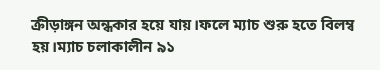ক্রীড়াঙ্গন অন্ধকার হয়ে যায়।ফলে ম্যাচ শুরু হতে বিলম্ব হয়।ম্যাচ চলাকালীন ৯১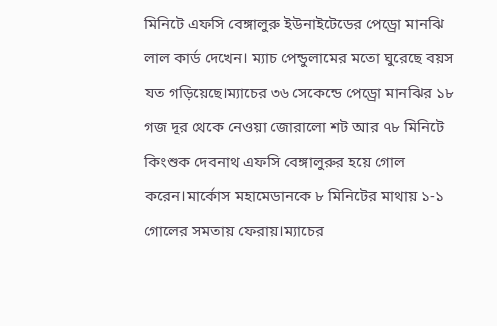মিনিটে এফসি বেঙ্গালুরু ইউনাইটেডের পেড্রো মানঝি লাল কার্ড দেখেন। ম্যাচ পেন্ডুলামের মতো ঘুরেছে বয়স যত গড়িয়েছে।ম্যাচের ৩৬ সেকেন্ডে পেড্রো মানঝির ১৮ গজ দূর থেকে নেওয়া জোরালো শট আর ৭৮ মিনিটে কিংশুক দেবনাথ এফসি বেঙ্গালুরুর হয়ে গোল করেন।মার্কোস মহামেডানকে ৮ মিনিটের মাথায় ১-১ গোলের সমতায় ফেরায়।ম্যাচের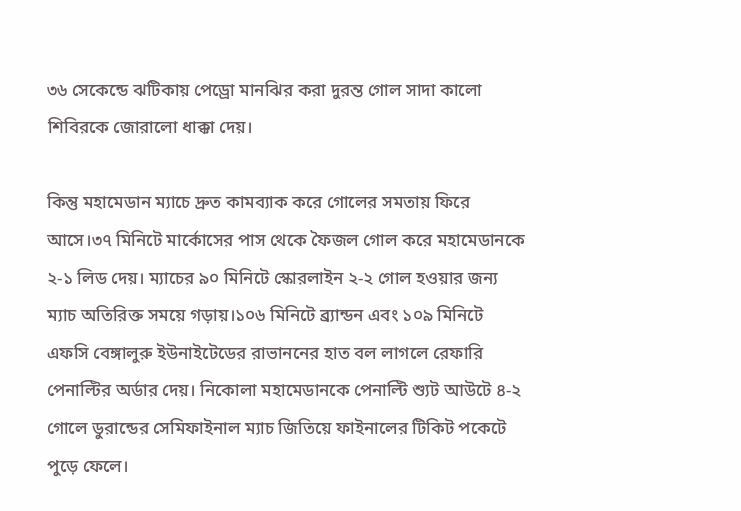৩৬ সেকেন্ডে ঝটিকায় পেড্রো মানঝির করা দুরন্ত গোল সাদা কালো শিবিরকে জোরালো ধাক্কা দেয়।

কিন্তু মহামেডান ম্যাচে দ্রুত কামব্যাক করে গোলের সমতায় ফিরে আসে।৩৭ মিনিটে মার্কোসের পাস থেকে ফৈজল গোল করে মহামেডানকে ২-১ লিড দেয়। ম্যাচের ৯০ মিনিটে স্কোরলাইন ২-২ গোল হওয়ার জন্য ম্যাচ অতিরিক্ত সময়ে গড়ায়।১০৬ মিনিটে ব্র‍্যান্ডন এবং ১০৯ মিনিটে এফসি বেঙ্গালুরু ইউনাইটেডের রাভাননের হাত বল লাগলে রেফারি পেনাল্টির অর্ডার দেয়। নিকোলা মহামেডানকে পেনাল্টি শ্যুট আউটে ৪-২ গোলে ডুরান্ডের সেমিফাইনাল ম্যাচ জিতিয়ে ফাইনালের টিকিট পকেটে পুড়ে ফেলে।